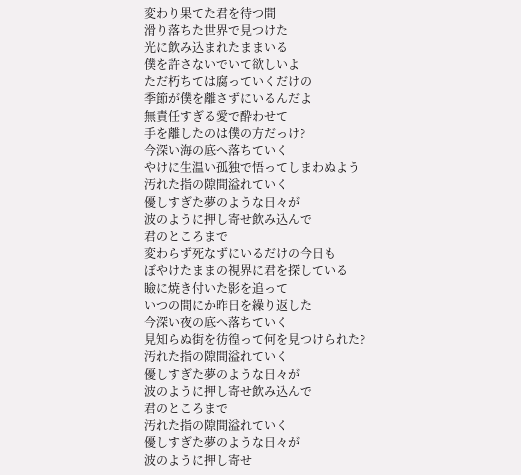変わり果てた君を待つ間
滑り落ちた世界で見つけた
光に飲み込まれたままいる
僕を許さないでいて欲しいよ
ただ朽ちては腐っていくだけの
季節が僕を離さずにいるんだよ
無責任すぎる愛で酔わせて
手を離したのは僕の方だっけ?
今深い海の底へ落ちていく
やけに生温い孤独で悟ってしまわぬよう
汚れた指の隙間溢れていく
優しすぎた夢のような日々が
波のように押し寄せ飲み込んで
君のところまで
変わらず死なずにいるだけの今日も
ぼやけたままの視界に君を探している
瞼に焼き付いた影を追って
いつの間にか昨日を繰り返した
今深い夜の底へ落ちていく
見知らぬ街を彷徨って何を見つけられた?
汚れた指の隙間溢れていく
優しすぎた夢のような日々が
波のように押し寄せ飲み込んで
君のところまで
汚れた指の隙間溢れていく
優しすぎた夢のような日々が
波のように押し寄せ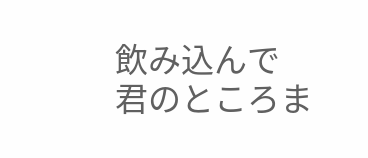飲み込んで
君のところま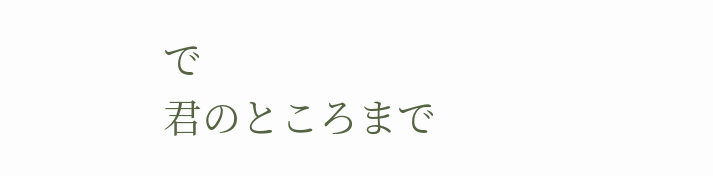で
君のところまで